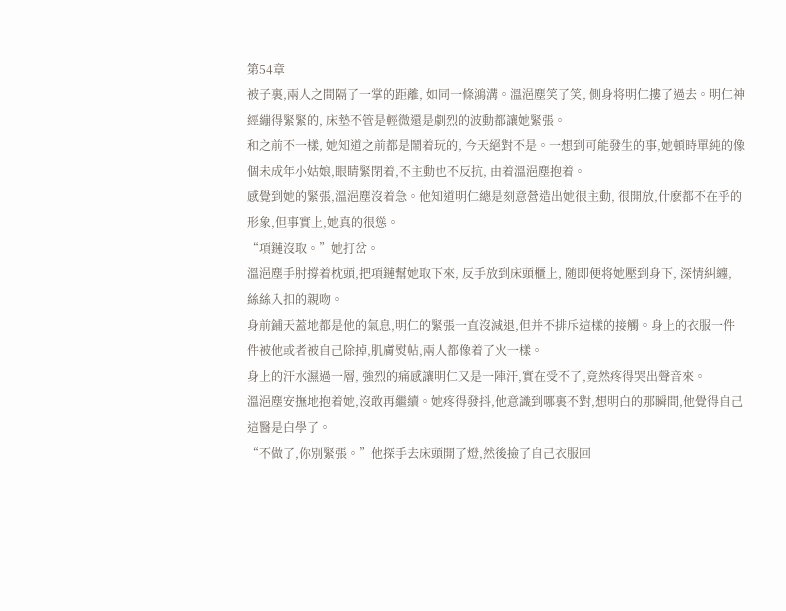第54章
被子裏,兩人之間隔了一掌的距離, 如同一條鴻溝。溫浥塵笑了笑, 側身将明仁摟了過去。明仁神經繃得緊緊的, 床墊不管是輕微還是劇烈的波動都讓她緊張。
和之前不一樣, 她知道之前都是鬧着玩的, 今天絕對不是。一想到可能發生的事,她頓時單純的像個未成年小姑娘,眼睛緊閉着,不主動也不反抗, 由着溫浥塵抱着。
感覺到她的緊張,溫浥塵沒着急。他知道明仁總是刻意營造出她很主動, 很開放,什麽都不在乎的形象,但事實上,她真的很慫。
“項鏈沒取。”她打岔。
溫浥塵手肘撐着枕頭,把項鏈幫她取下來, 反手放到床頭櫃上, 随即便将她壓到身下, 深情糾纏, 絲絲入扣的親吻。
身前鋪天蓋地都是他的氣息,明仁的緊張一直沒減退,但并不排斥這樣的接觸。身上的衣服一件件被他或者被自己除掉,肌膚熨帖,兩人都像着了火一樣。
身上的汗水濕過一層, 強烈的痛感讓明仁又是一陣汗,實在受不了,竟然疼得哭出聲音來。
溫浥塵安撫地抱着她,沒敢再繼續。她疼得發抖,他意識到哪裏不對,想明白的那瞬間,他覺得自己這醫是白學了。
“不做了,你別緊張。”他探手去床頭開了燈,然後撿了自己衣服回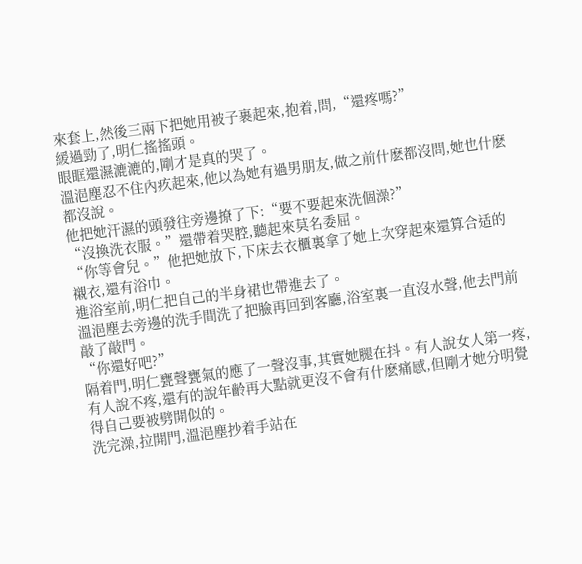來套上,然後三兩下把她用被子裹起來,抱着,問,“還疼嗎?”
緩過勁了,明仁搖搖頭。
眼眶還濕漉漉的,剛才是真的哭了。
溫浥塵忍不住內疚起來,他以為她有過男朋友,做之前什麽都沒問,她也什麽都沒說。
他把她汗濕的頭發往旁邊撩了下:“要不要起來洗個澡?”
“沒換洗衣服。”還帶着哭腔,聽起來莫名委屈。
“你等會兒。”他把她放下,下床去衣櫃裏拿了她上次穿起來還算合适的襯衣,還有浴巾。
進浴室前,明仁把自己的半身裙也帶進去了。
溫浥塵去旁邊的洗手間洗了把臉再回到客廳,浴室裏一直沒水聲,他去門前敲了敲門。
“你還好吧?”
隔着門,明仁甕聲甕氣的應了一聲沒事,其實她腿在抖。有人說女人第一疼,有人說不疼,還有的說年齡再大點就更沒不會有什麽痛感,但剛才她分明覺得自己要被劈開似的。
洗完澡,拉開門,溫浥塵抄着手站在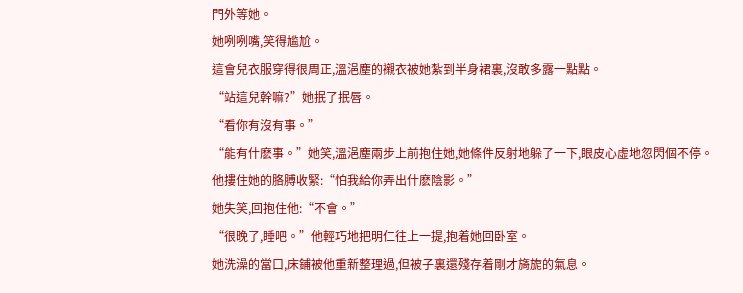門外等她。
她咧咧嘴,笑得尴尬。
這會兒衣服穿得很周正,溫浥塵的襯衣被她紮到半身裙裏,沒敢多露一點點。
“站這兒幹嘛?”她抿了抿唇。
“看你有沒有事。”
“能有什麽事。”她笑,溫浥塵兩步上前抱住她,她條件反射地躲了一下,眼皮心虛地忽閃個不停。
他摟住她的胳膊收緊:“怕我給你弄出什麽陰影。”
她失笑,回抱住他:“不會。”
“很晚了,睡吧。”他輕巧地把明仁往上一提,抱着她回卧室。
她洗澡的當口,床鋪被他重新整理過,但被子裏還殘存着剛才旖旎的氣息。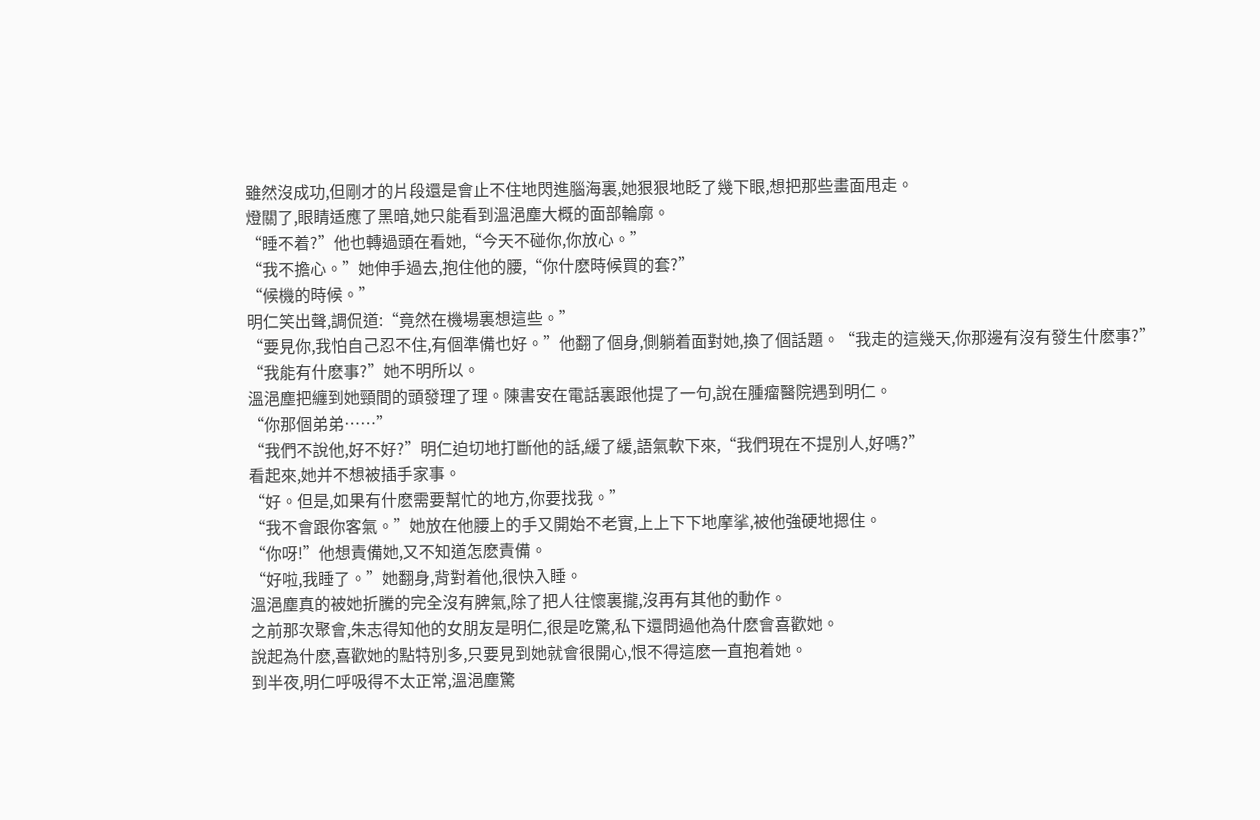雖然沒成功,但剛才的片段還是會止不住地閃進腦海裏,她狠狠地眨了幾下眼,想把那些畫面甩走。
燈關了,眼睛适應了黑暗,她只能看到溫浥塵大概的面部輪廓。
“睡不着?”他也轉過頭在看她,“今天不碰你,你放心。”
“我不擔心。”她伸手過去,抱住他的腰,“你什麽時候買的套?”
“候機的時候。”
明仁笑出聲,調侃道:“竟然在機場裏想這些。”
“要見你,我怕自己忍不住,有個準備也好。”他翻了個身,側躺着面對她,換了個話題。“我走的這幾天,你那邊有沒有發生什麽事?”
“我能有什麽事?”她不明所以。
溫浥塵把纏到她頸間的頭發理了理。陳書安在電話裏跟他提了一句,說在腫瘤醫院遇到明仁。
“你那個弟弟……”
“我們不說他,好不好?”明仁迫切地打斷他的話,緩了緩,語氣軟下來,“我們現在不提別人,好嗎?”
看起來,她并不想被插手家事。
“好。但是,如果有什麽需要幫忙的地方,你要找我。”
“我不會跟你客氣。”她放在他腰上的手又開始不老實,上上下下地摩挲,被他強硬地摁住。
“你呀!”他想責備她,又不知道怎麽責備。
“好啦,我睡了。”她翻身,背對着他,很快入睡。
溫浥塵真的被她折騰的完全沒有脾氣,除了把人往懷裏攏,沒再有其他的動作。
之前那次聚會,朱志得知他的女朋友是明仁,很是吃驚,私下還問過他為什麽會喜歡她。
說起為什麽,喜歡她的點特別多,只要見到她就會很開心,恨不得這麽一直抱着她。
到半夜,明仁呼吸得不太正常,溫浥塵驚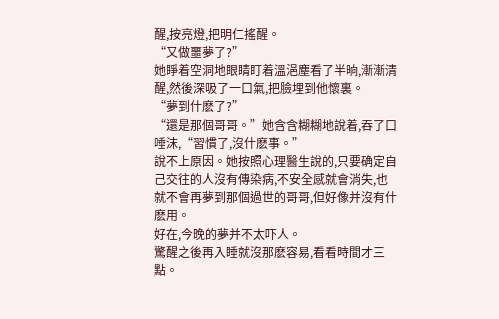醒,按亮燈,把明仁搖醒。
“又做噩夢了?”
她睜着空洞地眼睛盯着溫浥塵看了半晌,漸漸清醒,然後深吸了一口氣,把臉埋到他懷裏。
“夢到什麽了?”
“還是那個哥哥。”她含含糊糊地說着,吞了口唾沫,“習慣了,沒什麽事。”
說不上原因。她按照心理醫生說的,只要确定自己交往的人沒有傳染病,不安全感就會消失,也就不會再夢到那個過世的哥哥,但好像并沒有什麽用。
好在,今晚的夢并不太吓人。
驚醒之後再入睡就沒那麽容易,看看時間才三點。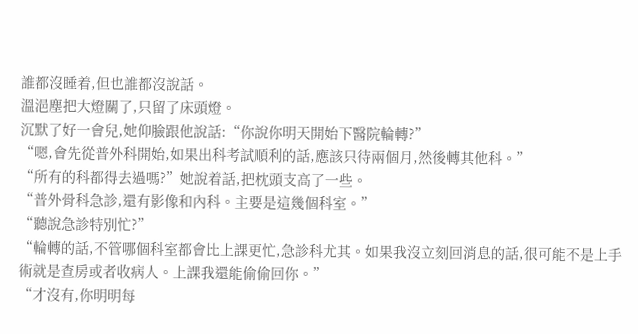誰都沒睡着,但也誰都沒說話。
溫浥塵把大燈關了,只留了床頭燈。
沉默了好一會兒,她仰臉跟他說話:“你說你明天開始下醫院輪轉?”
“嗯,會先從普外科開始,如果出科考試順利的話,應該只待兩個月,然後轉其他科。”
“所有的科都得去過嗎?”她說着話,把枕頭支高了一些。
“普外骨科急診,還有影像和內科。主要是這幾個科室。”
“聽說急診特別忙?”
“輪轉的話,不管哪個科室都會比上課更忙,急診科尤其。如果我沒立刻回消息的話,很可能不是上手術就是查房或者收病人。上課我還能偷偷回你。”
“才沒有,你明明每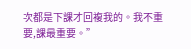次都是下課才回複我的。我不重要,課最重要。”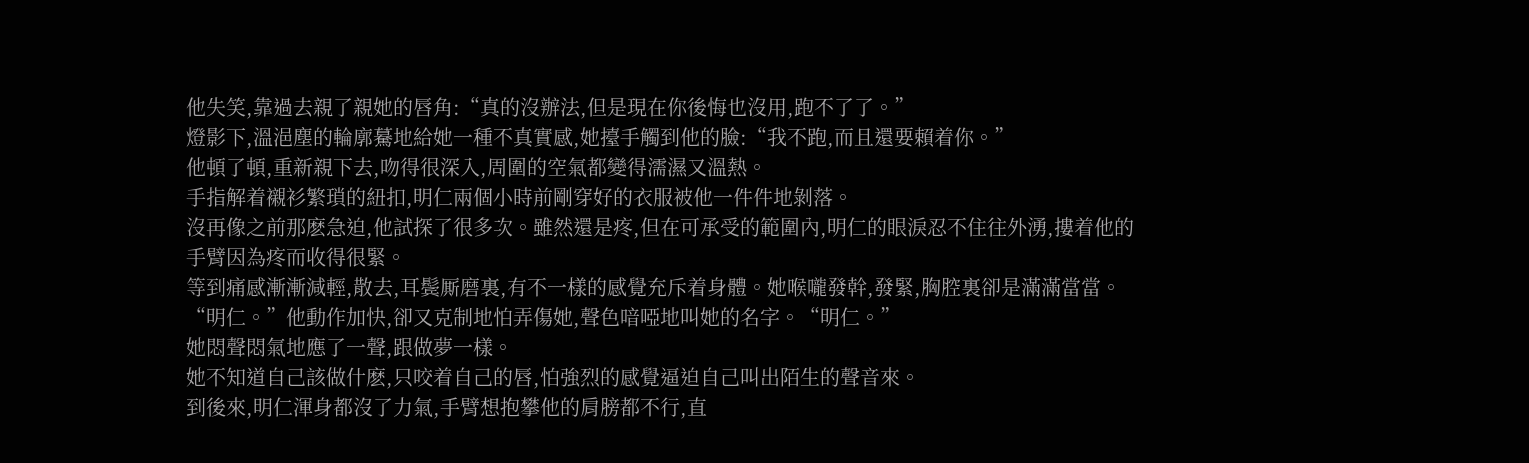他失笑,靠過去親了親她的唇角:“真的沒辦法,但是現在你後悔也沒用,跑不了了。”
燈影下,溫浥塵的輪廓驀地給她一種不真實感,她擡手觸到他的臉:“我不跑,而且還要賴着你。”
他頓了頓,重新親下去,吻得很深入,周圍的空氣都變得濡濕又溫熱。
手指解着襯衫繁瑣的紐扣,明仁兩個小時前剛穿好的衣服被他一件件地剝落。
沒再像之前那麽急迫,他試探了很多次。雖然還是疼,但在可承受的範圍內,明仁的眼淚忍不住往外湧,摟着他的手臂因為疼而收得很緊。
等到痛感漸漸減輕,散去,耳鬓厮磨裏,有不一樣的感覺充斥着身體。她喉嚨發幹,發緊,胸腔裏卻是滿滿當當。
“明仁。”他動作加快,卻又克制地怕弄傷她,聲色喑啞地叫她的名字。“明仁。”
她悶聲悶氣地應了一聲,跟做夢一樣。
她不知道自己該做什麽,只咬着自己的唇,怕強烈的感覺逼迫自己叫出陌生的聲音來。
到後來,明仁渾身都沒了力氣,手臂想抱攀他的肩膀都不行,直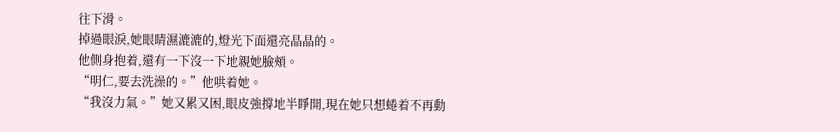往下滑。
掉過眼淚,她眼睛濕漉漉的,燈光下面還亮晶晶的。
他側身抱着,還有一下沒一下地親她臉頰。
“明仁,要去洗澡的。”他哄着她。
“我沒力氣。”她又累又困,眼皮強撐地半睜開,現在她只想蜷着不再動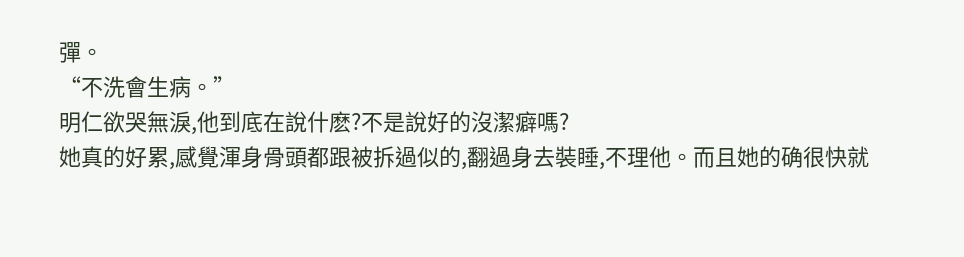彈。
“不洗會生病。”
明仁欲哭無淚,他到底在說什麽?不是說好的沒潔癖嗎?
她真的好累,感覺渾身骨頭都跟被拆過似的,翻過身去裝睡,不理他。而且她的确很快就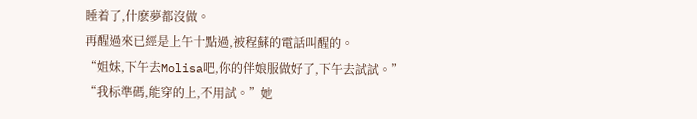睡着了,什麽夢都沒做。
再醒過來已經是上午十點過,被程蘇的電話叫醒的。
“姐妹,下午去Molisa吧,你的伴娘服做好了,下午去試試。”
“我标準碼,能穿的上,不用試。”她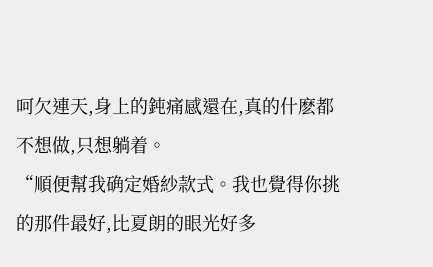呵欠連天,身上的鈍痛感還在,真的什麽都不想做,只想躺着。
“順便幫我确定婚紗款式。我也覺得你挑的那件最好,比夏朗的眼光好多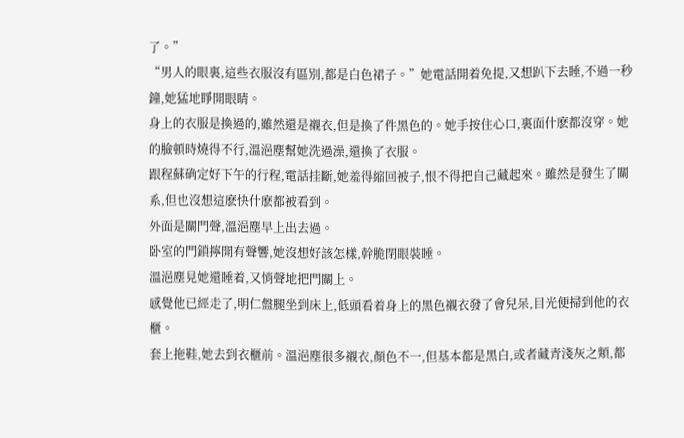了。”
“男人的眼裏,這些衣服沒有區別,都是白色裙子。”她電話開着免提,又想趴下去睡,不過一秒鐘,她猛地睜開眼睛。
身上的衣服是換過的,雖然還是襯衣,但是換了件黑色的。她手按住心口,裏面什麽都沒穿。她的臉頓時燒得不行,溫浥塵幫她洗過澡,還換了衣服。
跟程蘇确定好下午的行程,電話挂斷,她羞得縮回被子,恨不得把自己藏起來。雖然是發生了關系,但也沒想這麽快什麽都被看到。
外面是關門聲,溫浥塵早上出去過。
卧室的門鎖擰開有聲響,她沒想好該怎樣,幹脆閉眼裝睡。
溫浥塵見她還睡着,又悄聲地把門關上。
感覺他已經走了,明仁盤腿坐到床上,低頭看着身上的黑色襯衣發了會兒呆,目光便掃到他的衣櫃。
套上拖鞋,她去到衣櫃前。溫浥塵很多襯衣,顏色不一,但基本都是黑白,或者藏青淺灰之類,都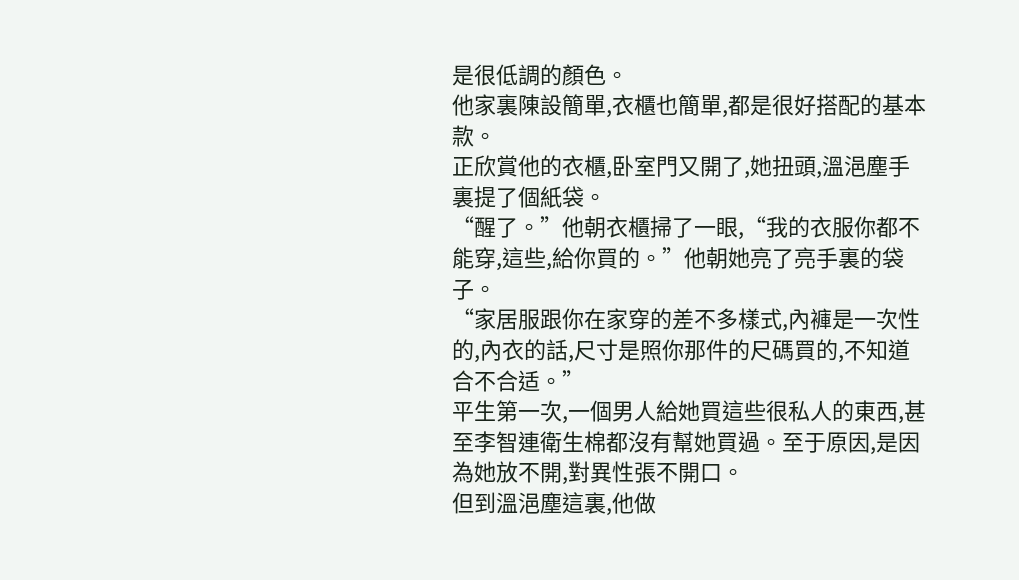是很低調的顏色。
他家裏陳設簡單,衣櫃也簡單,都是很好搭配的基本款。
正欣賞他的衣櫃,卧室門又開了,她扭頭,溫浥塵手裏提了個紙袋。
“醒了。”他朝衣櫃掃了一眼,“我的衣服你都不能穿,這些,給你買的。”他朝她亮了亮手裏的袋子。
“家居服跟你在家穿的差不多樣式,內褲是一次性的,內衣的話,尺寸是照你那件的尺碼買的,不知道合不合适。”
平生第一次,一個男人給她買這些很私人的東西,甚至李智連衛生棉都沒有幫她買過。至于原因,是因為她放不開,對異性張不開口。
但到溫浥塵這裏,他做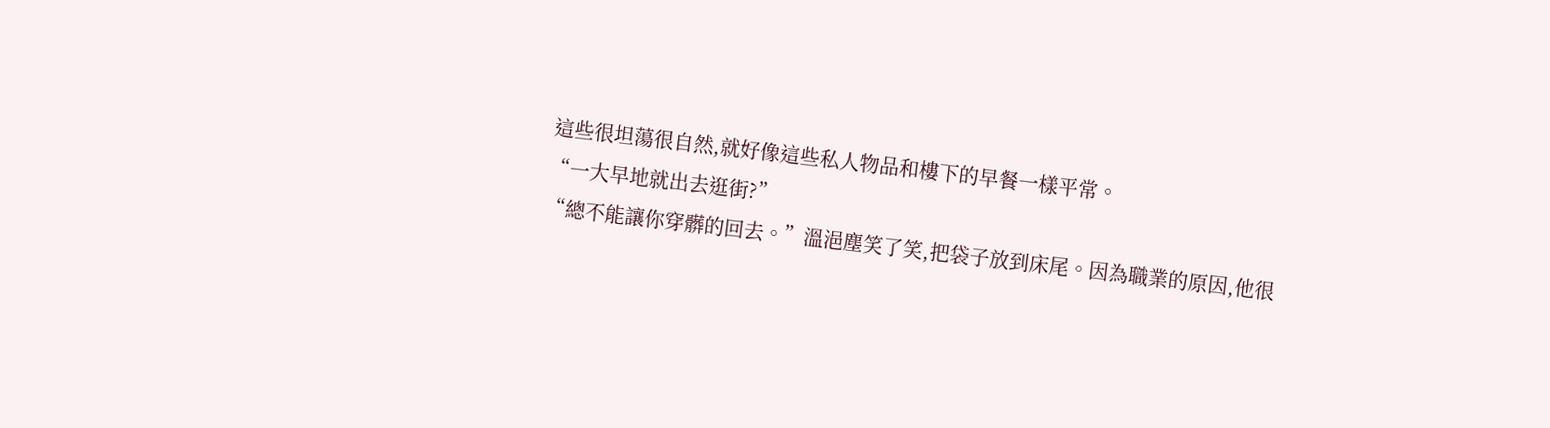這些很坦蕩很自然,就好像這些私人物品和樓下的早餐一樣平常。
“一大早地就出去逛街?”
“總不能讓你穿髒的回去。”溫浥塵笑了笑,把袋子放到床尾。因為職業的原因,他很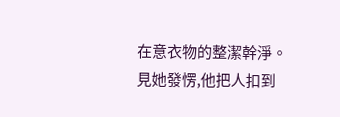在意衣物的整潔幹淨。
見她發愣,他把人扣到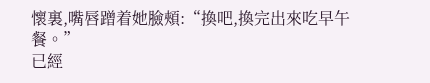懷裏,嘴唇蹭着她臉頰:“換吧,換完出來吃早午餐。”
已經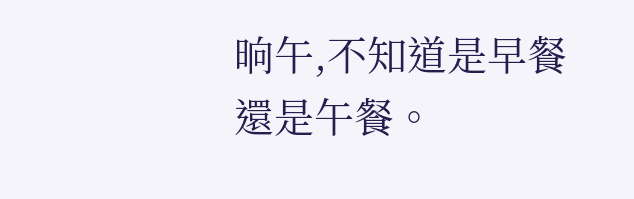晌午,不知道是早餐還是午餐。